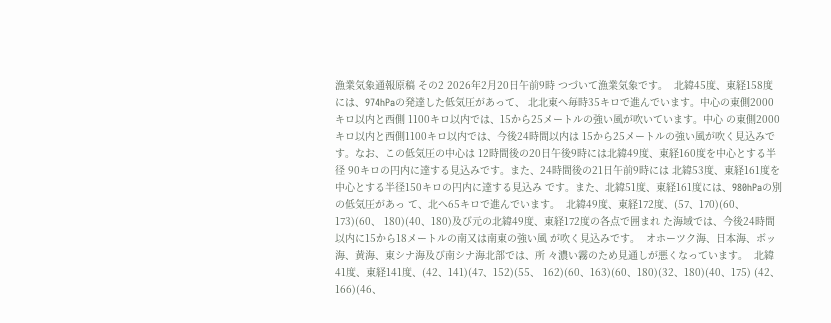漁業気象通報原稿 その2 2026年2月20日午前9時 つづいて漁業気象です。  北緯45度、東経158度には、974hPaの発達した低気圧があって、 北北東へ毎時35キロで進んでいます。中心の東側2000キロ以内と西側 1100キロ以内では、15から25メートルの強い風が吹いています。中心 の東側2000キロ以内と西側1100キロ以内では、今後24時間以内は 15から25メートルの強い風が吹く見込みです。なお、この低気圧の中心は 12時間後の20日午後9時には北緯49度、東経160度を中心とする半径 90キロの円内に達する見込みです。また、24時間後の21日午前9時には 北緯53度、東経161度を中心とする半径150キロの円内に達する見込み です。また、北緯51度、東経161度には、980hPaの別の低気圧があっ て、北へ65キロで進んでいます。  北緯49度、東経172度、(57、170)(60、173)(60、 180)(40、180)及び元の北緯49度、東経172度の各点で囲まれ た海域では、今後24時間以内に15から18メートルの南又は南東の強い風 が吹く見込みです。  オホーツク海、日本海、ボッ海、黄海、東シナ海及び南シナ海北部では、所 々濃い霧のため見通しが悪くなっています。  北緯41度、東経141度、(42、141)(47、152)(55、 162)(60、163)(60、180)(32、180)(40、175) (42、166)(46、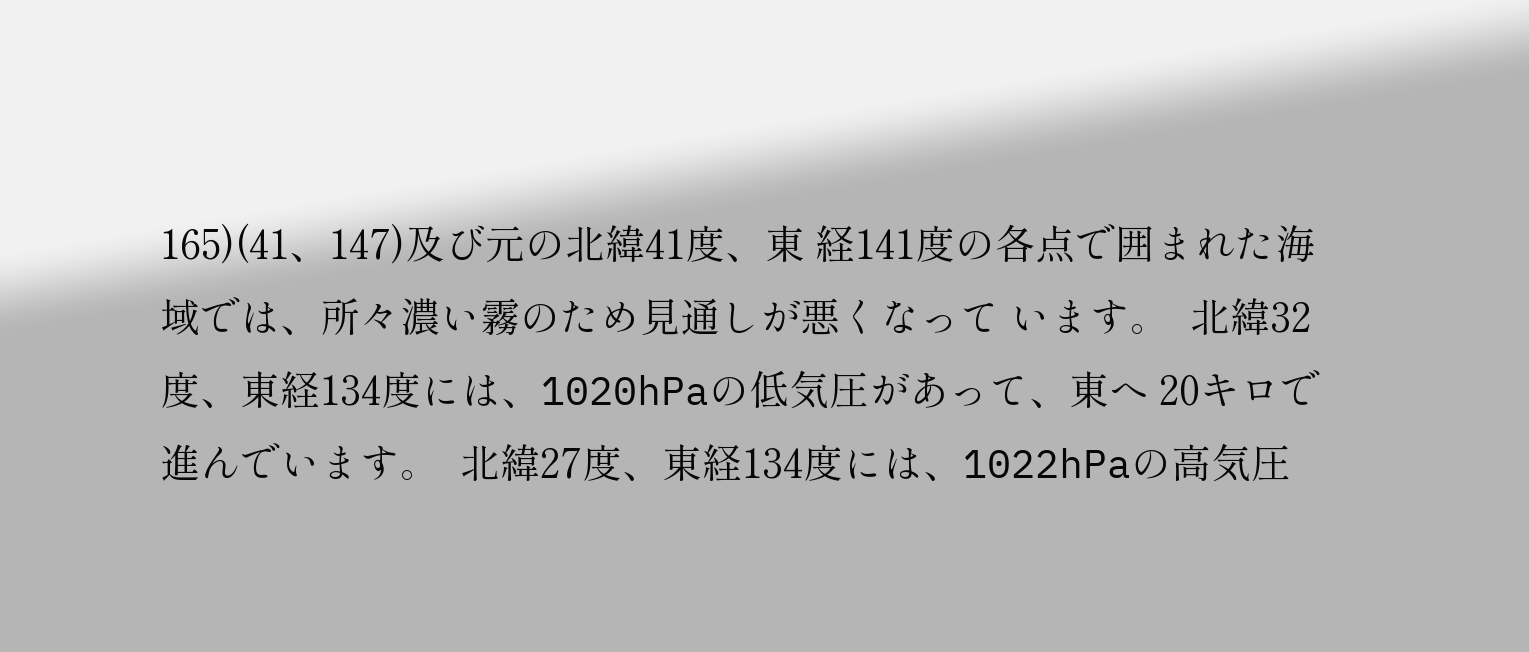165)(41、147)及び元の北緯41度、東 経141度の各点で囲まれた海域では、所々濃い霧のため見通しが悪くなって います。  北緯32度、東経134度には、1020hPaの低気圧があって、東へ 20キロで進んでいます。  北緯27度、東経134度には、1022hPaの高気圧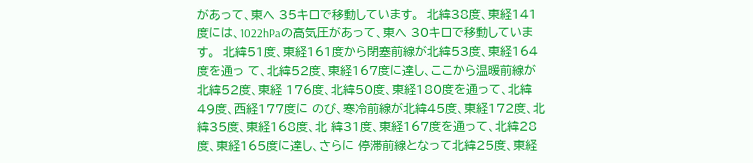があって、東へ 35キロで移動しています。  北緯38度、東経141度には、1022hPaの高気圧があって、東へ 30キロで移動しています。  北緯51度、東経161度から閉塞前線が北緯53度、東経164度を通っ て、北緯52度、東経167度に達し、ここから温暖前線が北緯52度、東経 176度、北緯50度、東経180度を通って、北緯49度、西経177度に のび、寒冷前線が北緯45度、東経172度、北緯35度、東経168度、北 緯31度、東経167度を通って、北緯28度、東経165度に達し、さらに 停滞前線となって北緯25度、東経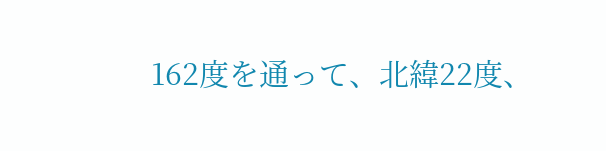162度を通って、北緯22度、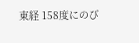東経 158度にのび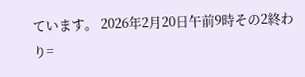ています。 2026年2月20日午前9時その2終わり=